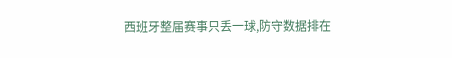西班牙整届赛事只丢一球,防守数据排在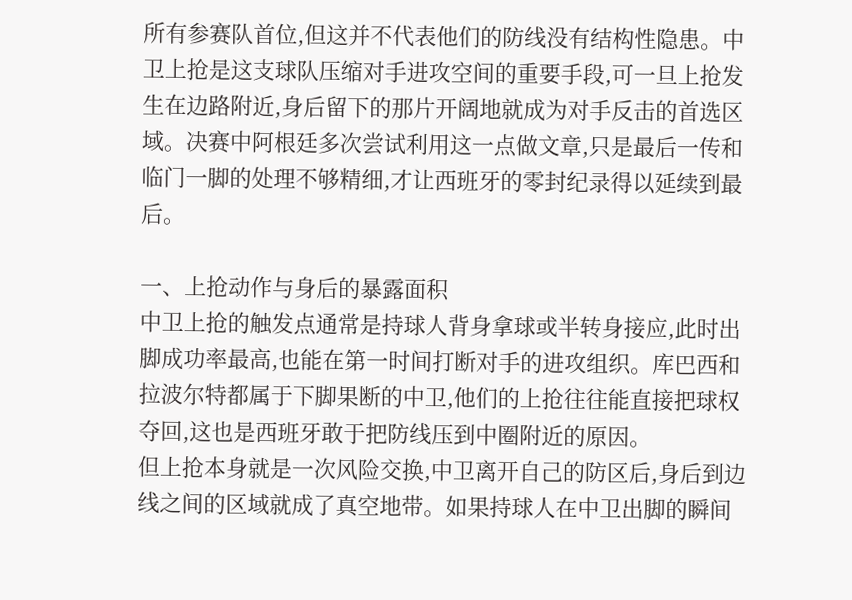所有参赛队首位,但这并不代表他们的防线没有结构性隐患。中卫上抢是这支球队压缩对手进攻空间的重要手段,可一旦上抢发生在边路附近,身后留下的那片开阔地就成为对手反击的首选区域。决赛中阿根廷多次尝试利用这一点做文章,只是最后一传和临门一脚的处理不够精细,才让西班牙的零封纪录得以延续到最后。

一、上抢动作与身后的暴露面积
中卫上抢的触发点通常是持球人背身拿球或半转身接应,此时出脚成功率最高,也能在第一时间打断对手的进攻组织。库巴西和拉波尔特都属于下脚果断的中卫,他们的上抢往往能直接把球权夺回,这也是西班牙敢于把防线压到中圈附近的原因。
但上抢本身就是一次风险交换,中卫离开自己的防区后,身后到边线之间的区域就成了真空地带。如果持球人在中卫出脚的瞬间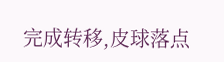完成转移,皮球落点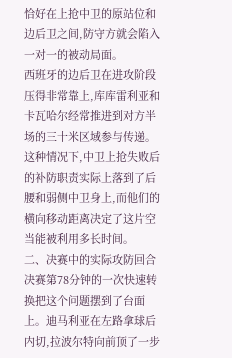恰好在上抢中卫的原站位和边后卫之间,防守方就会陷入一对一的被动局面。
西班牙的边后卫在进攻阶段压得非常靠上,库库雷利亚和卡瓦哈尔经常推进到对方半场的三十米区域参与传递。这种情况下,中卫上抢失败后的补防职责实际上落到了后腰和弱侧中卫身上,而他们的横向移动距离决定了这片空当能被利用多长时间。
二、决赛中的实际攻防回合
决赛第78分钟的一次快速转换把这个问题摆到了台面上。迪马利亚在左路拿球后内切,拉波尔特向前顶了一步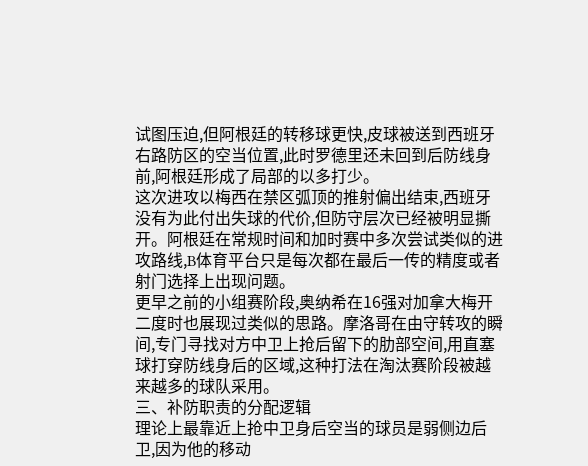试图压迫,但阿根廷的转移球更快,皮球被送到西班牙右路防区的空当位置,此时罗德里还未回到后防线身前,阿根廷形成了局部的以多打少。
这次进攻以梅西在禁区弧顶的推射偏出结束,西班牙没有为此付出失球的代价,但防守层次已经被明显撕开。阿根廷在常规时间和加时赛中多次尝试类似的进攻路线,B体育平台只是每次都在最后一传的精度或者射门选择上出现问题。
更早之前的小组赛阶段,奥纳希在16强对加拿大梅开二度时也展现过类似的思路。摩洛哥在由守转攻的瞬间,专门寻找对方中卫上抢后留下的肋部空间,用直塞球打穿防线身后的区域,这种打法在淘汰赛阶段被越来越多的球队采用。
三、补防职责的分配逻辑
理论上最靠近上抢中卫身后空当的球员是弱侧边后卫,因为他的移动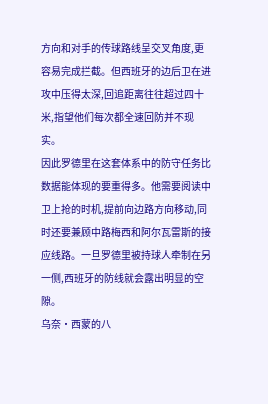方向和对手的传球路线呈交叉角度,更容易完成拦截。但西班牙的边后卫在进攻中压得太深,回追距离往往超过四十米,指望他们每次都全速回防并不现实。
因此罗德里在这套体系中的防守任务比数据能体现的要重得多。他需要阅读中卫上抢的时机,提前向边路方向移动,同时还要兼顾中路梅西和阿尔瓦雷斯的接应线路。一旦罗德里被持球人牵制在另一侧,西班牙的防线就会露出明显的空隙。
乌奈·西蒙的八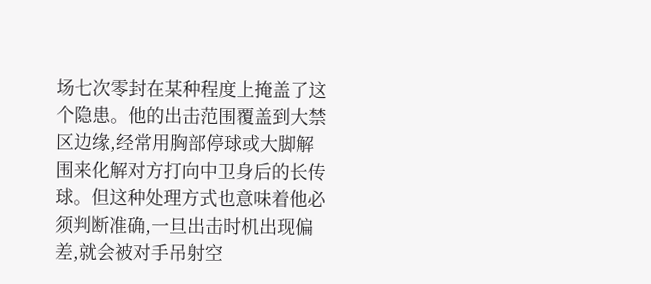场七次零封在某种程度上掩盖了这个隐患。他的出击范围覆盖到大禁区边缘,经常用胸部停球或大脚解围来化解对方打向中卫身后的长传球。但这种处理方式也意味着他必须判断准确,一旦出击时机出现偏差,就会被对手吊射空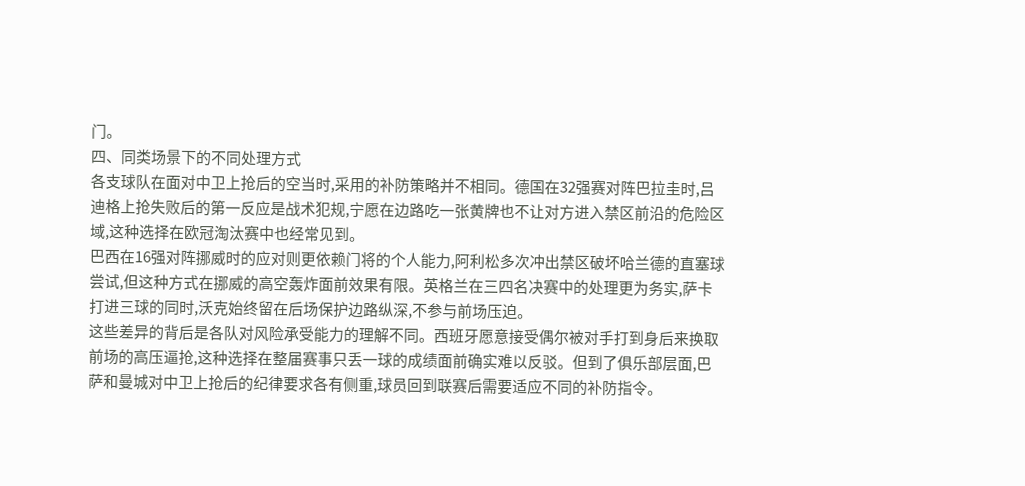门。
四、同类场景下的不同处理方式
各支球队在面对中卫上抢后的空当时,采用的补防策略并不相同。德国在32强赛对阵巴拉圭时,吕迪格上抢失败后的第一反应是战术犯规,宁愿在边路吃一张黄牌也不让对方进入禁区前沿的危险区域,这种选择在欧冠淘汰赛中也经常见到。
巴西在16强对阵挪威时的应对则更依赖门将的个人能力,阿利松多次冲出禁区破坏哈兰德的直塞球尝试,但这种方式在挪威的高空轰炸面前效果有限。英格兰在三四名决赛中的处理更为务实,萨卡打进三球的同时,沃克始终留在后场保护边路纵深,不参与前场压迫。
这些差异的背后是各队对风险承受能力的理解不同。西班牙愿意接受偶尔被对手打到身后来换取前场的高压逼抢,这种选择在整届赛事只丢一球的成绩面前确实难以反驳。但到了俱乐部层面,巴萨和曼城对中卫上抢后的纪律要求各有侧重,球员回到联赛后需要适应不同的补防指令。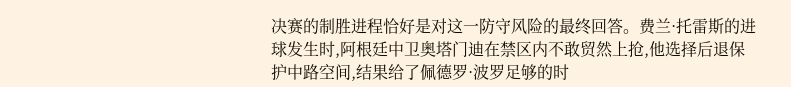决赛的制胜进程恰好是对这一防守风险的最终回答。费兰·托雷斯的进球发生时,阿根廷中卫奥塔门迪在禁区内不敢贸然上抢,他选择后退保护中路空间,结果给了佩德罗·波罗足够的时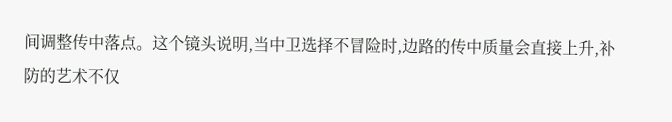间调整传中落点。这个镜头说明,当中卫选择不冒险时,边路的传中质量会直接上升,补防的艺术不仅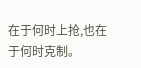在于何时上抢,也在于何时克制。